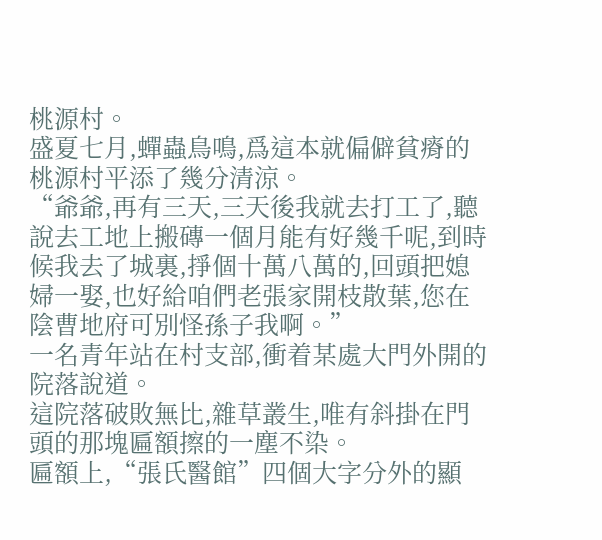桃源村。
盛夏七月,蟬蟲鳥鳴,爲這本就偏僻貧瘠的桃源村平添了幾分清涼。
“爺爺,再有三天,三天後我就去打工了,聽說去工地上搬磚一個月能有好幾千呢,到時候我去了城裏,掙個十萬八萬的,回頭把媳婦一娶,也好給咱們老張家開枝散葉,您在陰曹地府可別怪孫子我啊。”
一名青年站在村支部,衝着某處大門外開的院落說道。
這院落破敗無比,雜草叢生,唯有斜掛在門頭的那塊匾額擦的一塵不染。
匾額上,“張氏醫館”四個大字分外的顯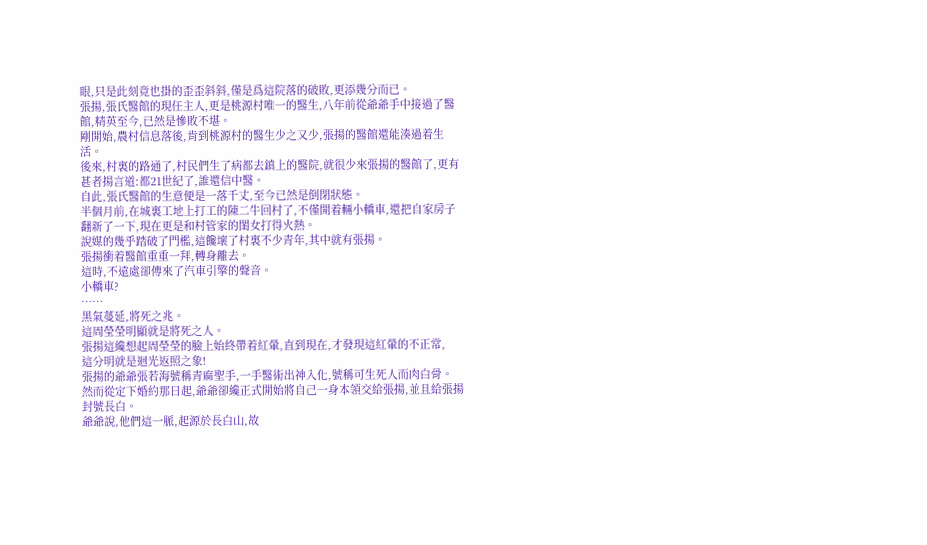眼,只是此刻竟也掛的歪歪斜斜,僅是爲這院落的破敗,更添幾分而已。
張揚,張氏醫館的現任主人,更是桃源村唯一的醫生,八年前從爺爺手中接過了醫館,精英至今,已然是慘敗不堪。
剛開始,農村信息落後,肯到桃源村的醫生少之又少,張揚的醫館還能湊過着生活。
後來,村裏的路通了,村民們生了病都去鎮上的醫院,就很少來張揚的醫館了,更有甚者揚言道:都21世紀了,誰還信中醫。
自此,張氏醫館的生意便是一落千丈,至今已然是倒閉狀態。
半個月前,在城裏工地上打工的陳二牛回村了,不僅開着輛小轎車,還把自家房子翻新了一下,現在更是和村管家的閨女打得火熱。
說媒的幾乎踏破了門檻,這饞壞了村裏不少青年,其中就有張揚。
張揚衝着醫館重重一拜,轉身離去。
這時,不遠處卻傳來了汽車引擎的聲音。
小轎車?
……
黑氣蔓延,將死之兆。
這周瑩瑩明顯就是將死之人。
張揚這纔想起周瑩瑩的臉上始終帶着紅暈,直到現在,才發現這紅暈的不正常,
這分明就是迴光返照之象!
張揚的爺爺張若海號稱青麻聖手,一手醫術出神入化,號稱可生死人而肉白骨。
然而從定下婚約那日起,爺爺卻纔正式開始將自己一身本領交給張揚,並且給張揚封號長白。
爺爺說,他們這一脈,起源於長白山,故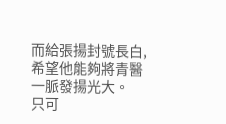而給張揚封號長白,希望他能夠將青醫一脈發揚光大。
只可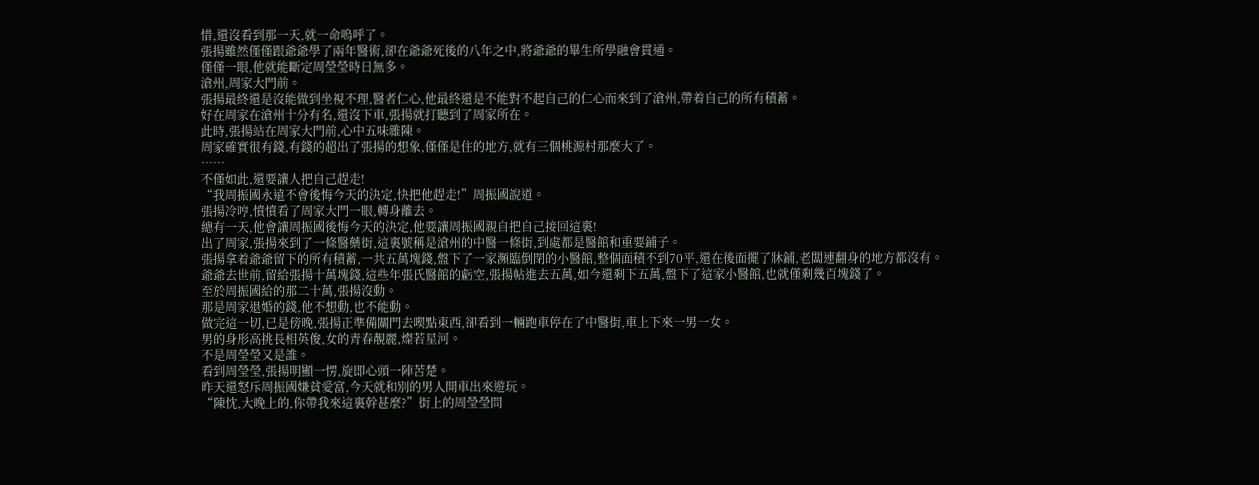惜,還沒看到那一天,就一命嗚呼了。
張揚雖然僅僅跟爺爺學了兩年醫術,卻在爺爺死後的八年之中,將爺爺的畢生所學融會貫通。
僅僅一眼,他就能斷定周瑩瑩時日無多。
滄州,周家大門前。
張揚最終還是沒能做到坐視不理,醫者仁心,他最終還是不能對不起自己的仁心而來到了滄州,帶着自己的所有積蓄。
好在周家在滄州十分有名,還沒下車,張揚就打聽到了周家所在。
此時,張揚站在周家大門前,心中五味雜陳。
周家確實很有錢,有錢的超出了張揚的想象,僅僅是住的地方,就有三個桃源村那麼大了。
……
不僅如此,還要讓人把自己趕走!
“我周振國永遠不會後悔今天的決定,快把他趕走!”周振國說道。
張揚冷哼,憤憤看了周家大門一眼,轉身離去。
總有一天,他會讓周振國後悔今天的決定,他要讓周振國親自把自己接回這裏!
出了周家,張揚來到了一條醫藥街,這裏號稱是滄州的中醫一條街,到處都是醫館和重要鋪子。
張揚拿着爺爺留下的所有積蓄,一共五萬塊錢,盤下了一家瀕臨倒閉的小醫館,整個面積不到70平,還在後面擺了牀鋪,老闆連翻身的地方都沒有。
爺爺去世前,留給張揚十萬塊錢,這些年張氏醫館的虧空,張揚帖進去五萬,如今還剩下五萬,盤下了這家小醫館,也就僅剩幾百塊錢了。
至於周振國給的那二十萬,張揚沒動。
那是周家退婚的錢,他不想動,也不能動。
做完這一切,已是傍晚,張揚正準備關門去喫點東西,卻看到一輛跑車停在了中醫街,車上下來一男一女。
男的身形高挑長相英俊,女的青春靚麗,燦若星河。
不是周瑩瑩又是誰。
看到周瑩瑩,張揚明顯一愣,旋即心頭一陣苦楚。
昨天還怒斥周振國嫌貧愛富,今天就和別的男人開車出來遊玩。
“陳忱,大晚上的,你帶我來這裏幹甚麼?”街上的周瑩瑩問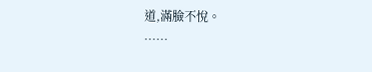道,滿臉不悅。
……